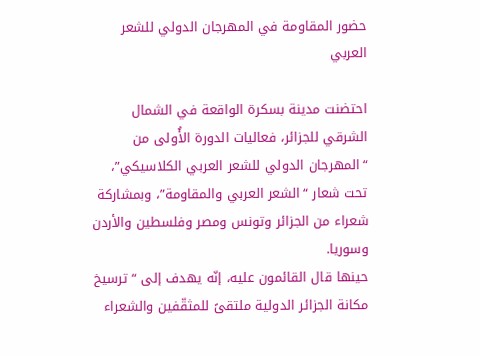حضور المقاومة في المهرجان الدولي للشعر العربي

احتضنت مدينة بسكرة الواقعة في الشمال الشرقي للجزائر، فعاليات الدورة الأُولى من “المهرجان الدولي للشعر العربي الكلاسيكي”، تحت شعار “الشعر العربي والمقاومة”، وبمشاركة شعراء من الجزائر وتونس ومصر وفلسطين والأردن وسوريا.
حينها قال القائمون عليه، إنّه يهدف إلى “ترسيخ مكانة الجزائر الدولية ملتقىً للمثقّفين والشعراء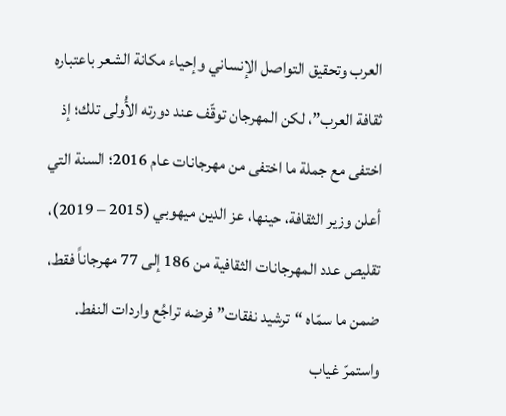العرب وتحقيق التواصل الإنساني وإحياء مكانة الشعر باعتباره ثقافة العرب”، لكن المهرجان توقّف عند دورته الأُولى تلك؛ إذ اختفى مع جملة ما اختفى من مهرجانات عام 2016؛ السنة التي أعلن وزير الثقافة، حينها، عز الدين ميهوبي (2015 – 2019)، تقليص عدد المهرجانات الثقافية من 186 إلى 77 مهرجاناً فقط، ضمن ما سمّاه “ترشيد نفقات” فرضه تراجُع واردات النفط.
واستمرّ غياب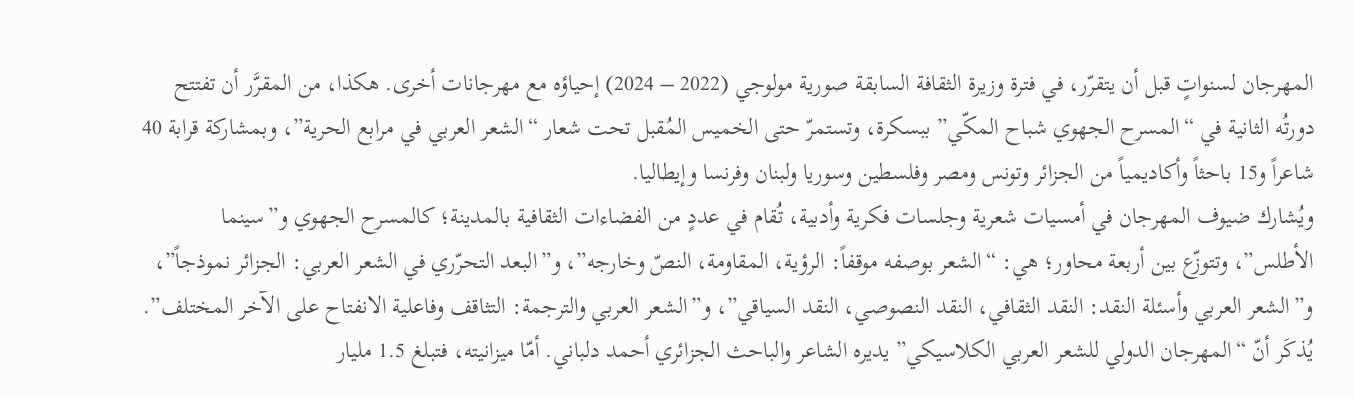المهرجان لسنواتٍ قبل أن يتقرّر، في فترة وزيرة الثقافة السابقة صورية مولوجي (2022 – 2024) إحياؤه مع مهرجانات أخرى. هكذا، من المقرَّر أن تفتتح دورتُه الثانية في “المسرح الجهوي شباح المكّي” ببسكرة، وتستمرّ حتى الخميس المُقبل تحت شعار “الشعر العربي في مرابع الحرية”، وبمشاركة قرابة 40 شاعراً و15 باحثاً وأكاديمياً من الجزائر وتونس ومصر وفلسطين وسوريا ولبنان وفرنسا وإيطاليا.
ويُشارك ضيوف المهرجان في أمسيات شعرية وجلسات فكرية وأدبية، تُقام في عددٍ من الفضاءات الثقافية بالمدينة؛ كالمسرح الجهوي و”سينما الأطلس”، وتتوزّع بين أربعة محاور؛ هي: “الشعر بوصفه موقفاً: الرؤية، المقاومة، النصّ وخارجه”، و”البعد التحرّري في الشعر العربي: الجزائر نموذجاً”، و”الشعر العربي وأسئلة النقد: النقد الثقافي، النقد النصوصي، النقد السياقي”، و”الشعر العربي والترجمة: التثاقف وفاعلية الانفتاح على الآخر المختلف”.
يُذكَر أنّ “المهرجان الدولي للشعر العربي الكلاسيكي” يديره الشاعر والباحث الجزائري أحمد دلباني. أمّا ميزانيته، فتبلغ 1.5 مليار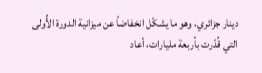دينار جزائري، وهو ما يشكّل انخفاضاً عن ميزانية الدورة الأُولى التي قُدّرت بأربعة مليارات، أعاد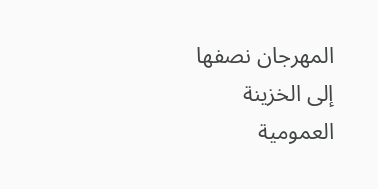المهرجان نصفها إلى الخزينة العمومية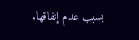بسبب عدم إنفاقها.